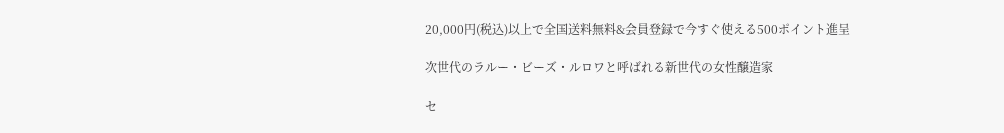20,000円(税込)以上で全国送料無料&会員登録で今すぐ使える500ポイント進呈

次世代のラルー・ビーズ・ルロワと呼ばれる新世代の女性醸造家

セ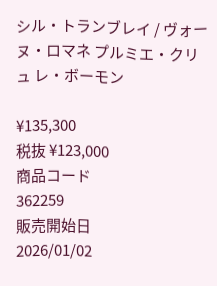シル・トランブレイ / ヴォーヌ・ロマネ プルミエ・クリュ レ・ボーモン

¥135,300
税抜 ¥123,000
商品コード
362259
販売開始日
2026/01/02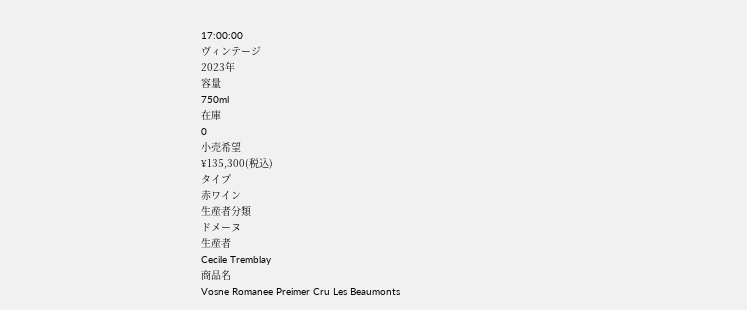17:00:00
ヴィンテージ
2023年
容量
750ml
在庫
0
小売希望
¥135,300(税込)
タイプ
赤ワイン
生産者分類
ドメーヌ
生産者
Cecile Tremblay
商品名
Vosne Romanee Preimer Cru Les Beaumonts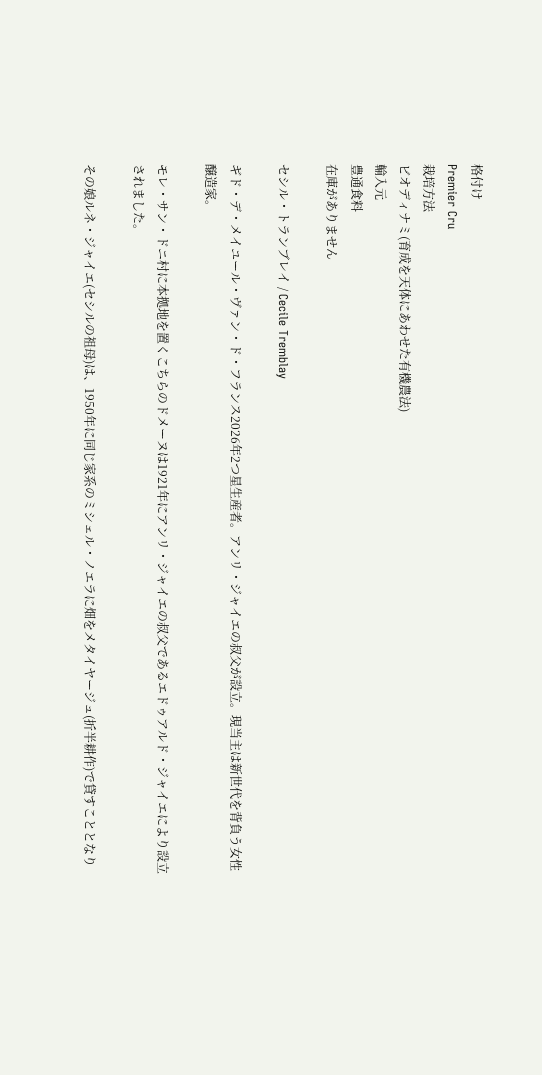格付け
Premier Cru
栽培方法
ビオディナミ(育成を天体にあわせた有機農法)
輸入元
豊通食料
在庫がありません

セシル・トランブレイ / Cecile Tremblay

ギド・デ・メイユール・ヴァン・ド・フランス2026年2つ星生産者。アンリ・ジャイエの叔父が設立。現当主は新世代を背負う女性醸造家。

モレ・サン・ドニ村に本拠地を置くこちらのドメーヌは1921年にアンリ・ジャイエの叔父であるエドゥアルド・ジャイエにより設立されました。

その娘ルネ・ジャイエ(セシルの祖母)は、1950年に同じ家系のミシェル・ノエラに畑をメタイヤージュ(折半耕作)で貸すこととなり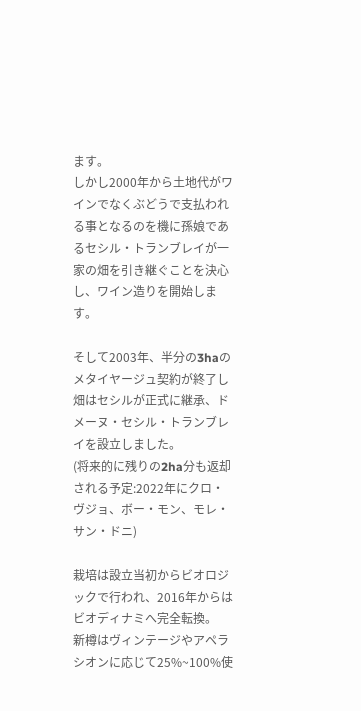ます。
しかし2000年から土地代がワインでなくぶどうで支払われる事となるのを機に孫娘であるセシル・トランブレイが一家の畑を引き継ぐことを決心し、ワイン造りを開始します。

そして2003年、半分の3haのメタイヤージュ契約が終了し畑はセシルが正式に継承、ドメーヌ・セシル・トランブレイを設立しました。
(将来的に残りの2ha分も返却される予定:2022年にクロ・ヴジョ、ボー・モン、モレ・サン・ドニ)

栽培は設立当初からビオロジックで行われ、2016年からはビオディナミへ完全転換。
新樽はヴィンテージやアペラシオンに応じて25%~100%使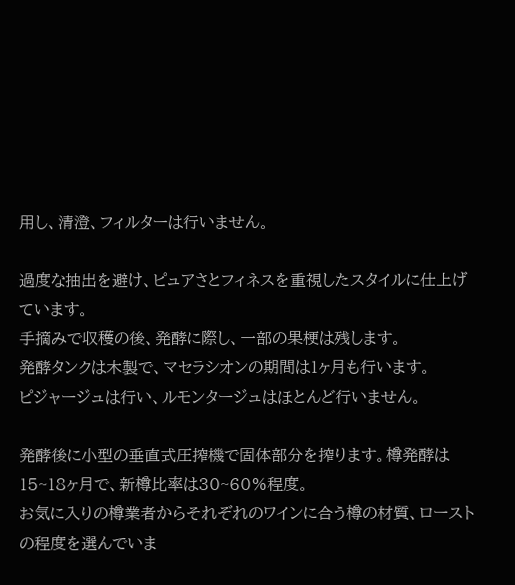用し、清澄、フィルターは行いません。

過度な抽出を避け、ピュアさとフィネスを重視したスタイルに仕上げています。
手摘みで収穫の後、発酵に際し、一部の果梗は残します。
発酵タンクは木製で、マセラシオンの期間は1ヶ月も行います。
ピジャージュは行い、ルモンタージュはほとんど行いません。

発酵後に小型の垂直式圧搾機で固体部分を搾ります。樽発酵は15~18ヶ月で、新樽比率は30~60%程度。
お気に入りの樽業者からそれぞれのワインに合う樽の材質、ローストの程度を選んでいま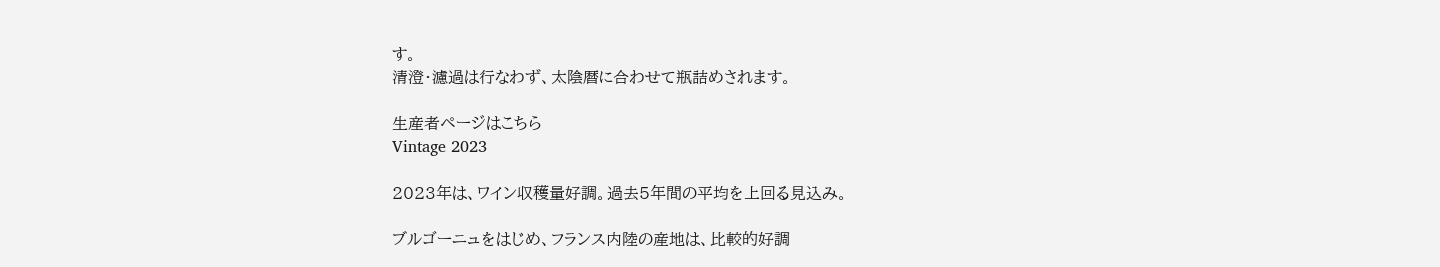す。
清澄・濾過は行なわず、太陰暦に合わせて瓶詰めされます。

生産者ページはこちら
Vintage 2023

2023年は、ワイン収穫量好調。過去5年間の平均を上回る見込み。

ブルゴーニュをはじめ、フランス内陸の産地は、比較的好調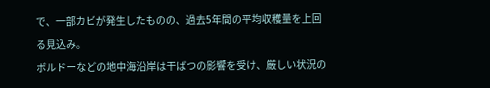で、一部カビが発生したものの、過去5年間の平均収穫量を上回る見込み。
ボルドーなどの地中海沿岸は干ばつの影響を受け、厳しい状況の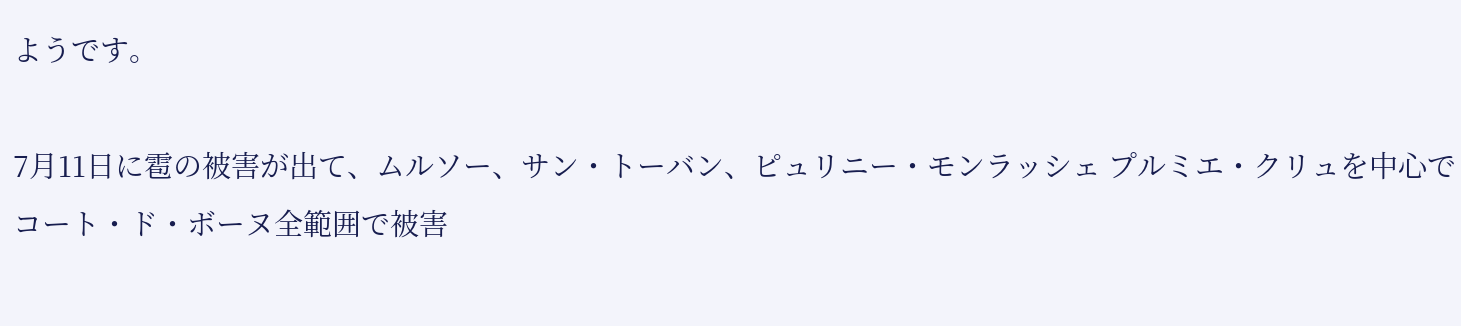ようです。

7月11日に雹の被害が出て、ムルソー、サン・トーバン、ピュリニー・モンラッシェ プルミエ・クリュを中心でコート・ド・ボーヌ全範囲で被害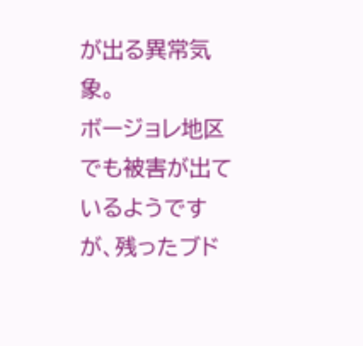が出る異常気象。
ボージョレ地区でも被害が出ているようですが、残ったブド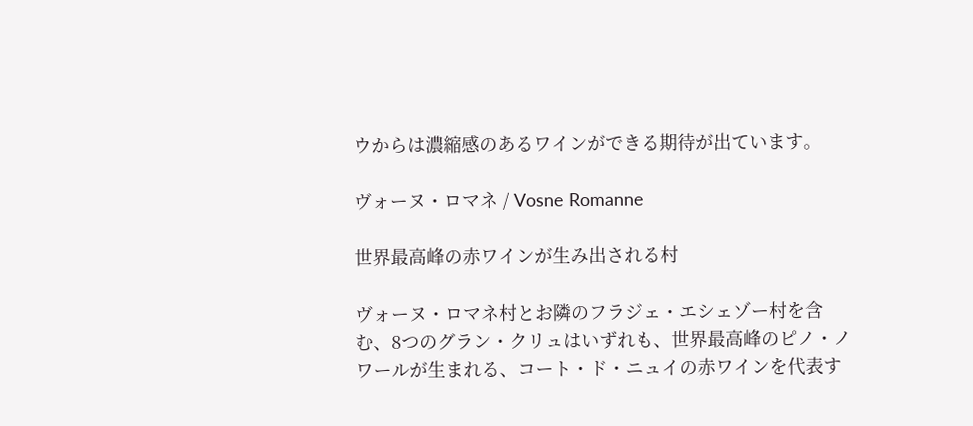ウからは濃縮感のあるワインができる期待が出ています。

ヴォーヌ・ロマネ / Vosne Romanne

世界最高峰の赤ワインが生み出される村

ヴォーヌ・ロマネ村とお隣のフラジェ・エシェゾー村を含む、8つのグラン・クリュはいずれも、世界最高峰のピノ・ノワールが生まれる、コート・ド・ニュイの赤ワインを代表す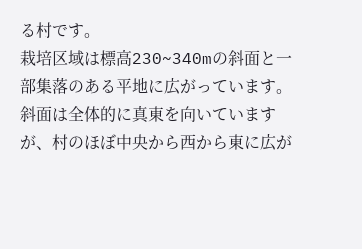る村です。
栽培区域は標高230~340mの斜面と一部集落のある平地に広がっています。
斜面は全体的に真東を向いていますが、村のほぼ中央から西から東に広が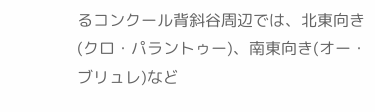るコンクール背斜谷周辺では、北東向き(クロ・パラントゥー)、南東向き(オー・ブリュレ)など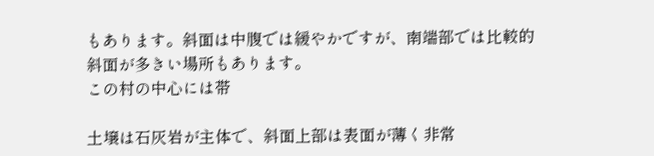もあります。斜面は中腹では緩やかですが、南端部では比較的斜面が多きい場所もあります。
この村の中心には帯

土壌は石灰岩が主体で、斜面上部は表面が薄く非常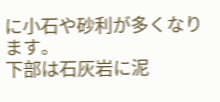に小石や砂利が多くなります。
下部は石灰岩に泥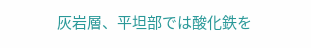灰岩層、平坦部では酸化鉄を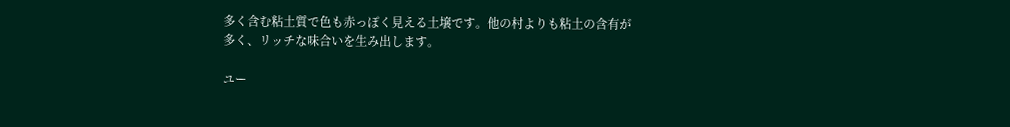多く含む粘土質で色も赤っぽく見える土壌です。他の村よりも粘土の含有が多く、リッチな味合いを生み出します。

ユー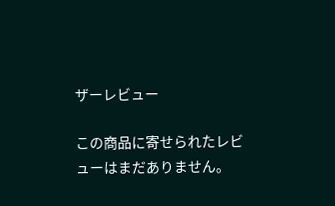ザーレビュー

この商品に寄せられたレビューはまだありません。